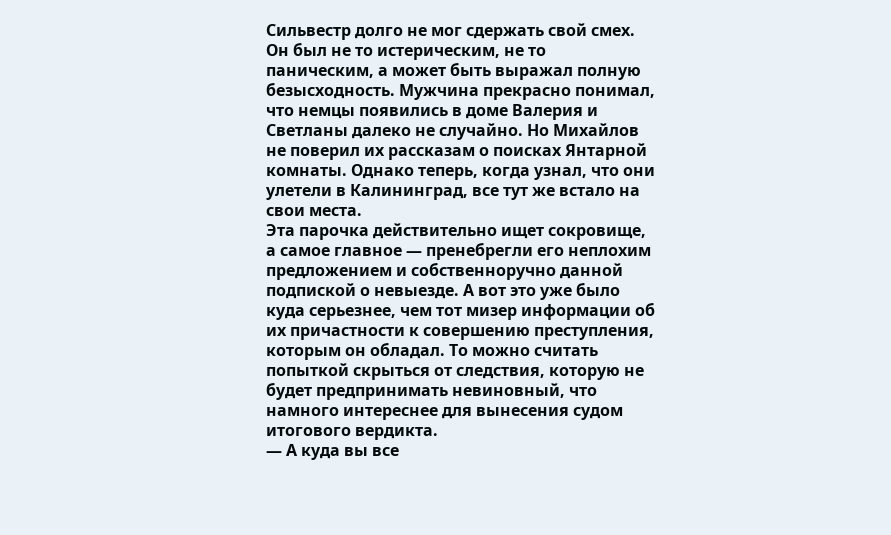Сильвестр долго не мог сдержать свой смех. Он был не то истерическим, не то паническим, а может быть выражал полную безысходность. Мужчина прекрасно понимал, что немцы появились в доме Валерия и Светланы далеко не случайно. Но Михайлов не поверил их рассказам о поисках Янтарной комнаты. Однако теперь, когда узнал, что они улетели в Калининград, все тут же встало на свои места.
Эта парочка действительно ищет сокровище, а самое главное — пренебрегли его неплохим предложением и собственноручно данной подпиской о невыезде. А вот это уже было куда серьезнее, чем тот мизер информации об их причастности к совершению преступления, которым он обладал. То можно считать попыткой скрыться от следствия, которую не будет предпринимать невиновный, что намного интереснее для вынесения судом итогового вердикта.
— А куда вы все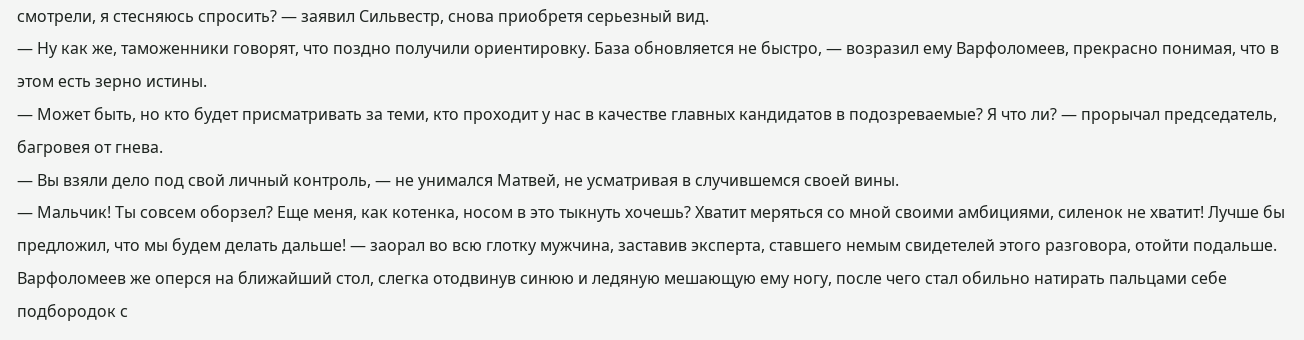смотрели, я стесняюсь спросить? — заявил Сильвестр, снова приобретя серьезный вид.
— Ну как же, таможенники говорят, что поздно получили ориентировку. База обновляется не быстро, — возразил ему Варфоломеев, прекрасно понимая, что в этом есть зерно истины.
— Может быть, но кто будет присматривать за теми, кто проходит у нас в качестве главных кандидатов в подозреваемые? Я что ли? — прорычал председатель, багровея от гнева.
— Вы взяли дело под свой личный контроль, — не унимался Матвей, не усматривая в случившемся своей вины.
— Мальчик! Ты совсем оборзел? Еще меня, как котенка, носом в это тыкнуть хочешь? Хватит меряться со мной своими амбициями, силенок не хватит! Лучше бы предложил, что мы будем делать дальше! — заорал во всю глотку мужчина, заставив эксперта, ставшего немым свидетелей этого разговора, отойти подальше.
Варфоломеев же оперся на ближайший стол, слегка отодвинув синюю и ледяную мешающую ему ногу, после чего стал обильно натирать пальцами себе подбородок с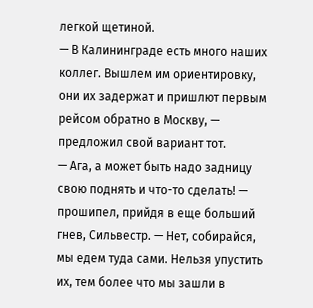легкой щетиной.
— В Калининграде есть много наших коллег. Вышлем им ориентировку, они их задержат и пришлют первым рейсом обратно в Москву, — предложил свой вариант тот.
— Ага, а может быть надо задницу свою поднять и что-то сделать! — прошипел, прийдя в еще больший гнев, Сильвестр. — Нет, собирайся, мы едем туда сами. Нельзя упустить их, тем более что мы зашли в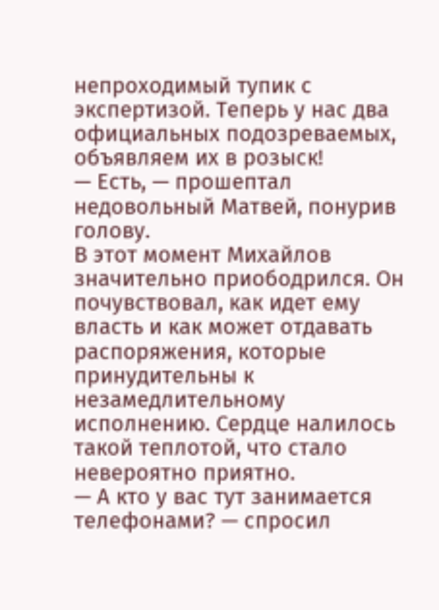непроходимый тупик с экспертизой. Теперь у нас два официальных подозреваемых, объявляем их в розыск!
— Есть, — прошептал недовольный Матвей, понурив голову.
В этот момент Михайлов значительно приободрился. Он почувствовал, как идет ему власть и как может отдавать распоряжения, которые принудительны к незамедлительному исполнению. Сердце налилось такой теплотой, что стало невероятно приятно.
— А кто у вас тут занимается телефонами? — спросил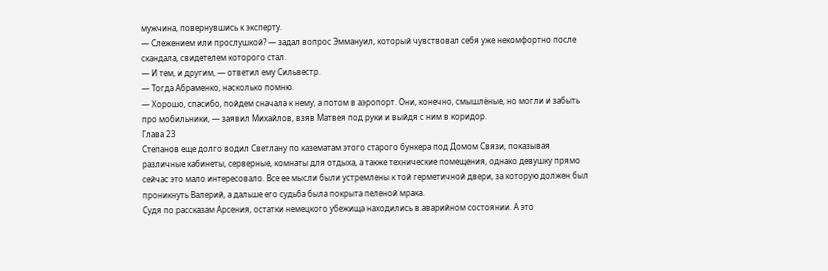мужчина, повернувшись к эксперту.
— Слежением или прослушкой? — задал вопрос Эммануил, который чувствовал себя уже некомфортно после скандала, свидетелем которого стал.
— И тем, и другим, — ответил ему Сильвестр.
— Тогда Абраменко, насколько помню.
— Хорошо, спасибо, пойдем сначала к нему, а потом в аэропорт. Они, конечно, смышлёные, но могли и забыть про мобильники, — заявил Михайлов, взяв Матвея под руки и выйдя с ним в коридор.
Глава 23
Степанов еще долго водил Светлану по казематам этого старого бункера под Домом Связи, показывая различные кабинеты, серверные, комнаты для отдыха, а также технические помещения, однако девушку прямо сейчас это мало интересовало. Все ее мысли были устремлены к той герметичной двери, за которую должен был проникнуть Валерий, а дальше его судьба была покрыта пеленой мрака.
Судя по рассказам Арсения, остатки немецкого убежища находились в аварийном состоянии. А это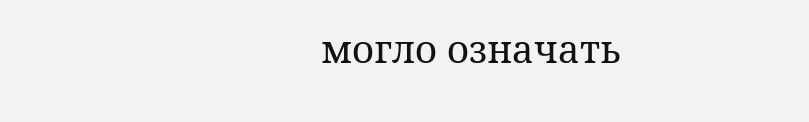могло означать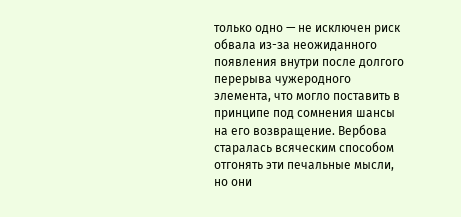только одно — не исключен риск обвала из-за неожиданного появления внутри после долгого перерыва чужеродного элемента, что могло поставить в принципе под сомнения шансы на его возвращение. Вербова старалась всяческим способом отгонять эти печальные мысли, но они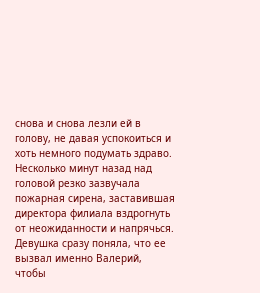снова и снова лезли ей в голову, не давая успокоиться и хоть немного подумать здраво.
Несколько минут назад над головой резко зазвучала пожарная сирена, заставившая директора филиала вздрогнуть от неожиданности и напрячься. Девушка сразу поняла, что ее вызвал именно Валерий, чтобы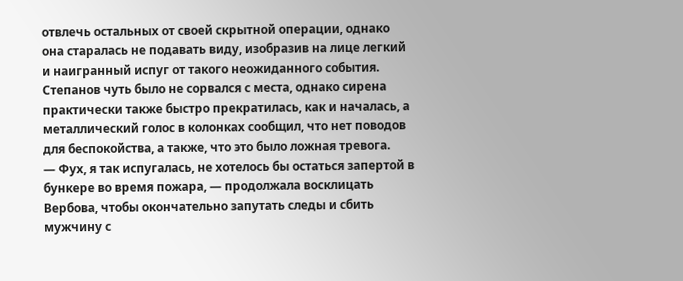отвлечь остальных от своей скрытной операции, однако она старалась не подавать виду, изобразив на лице легкий и наигранный испуг от такого неожиданного события.
Степанов чуть было не сорвался с места, однако сирена практически также быстро прекратилась, как и началась, а металлический голос в колонках сообщил, что нет поводов для беспокойства, а также, что это было ложная тревога.
— Фух, я так испугалась, не хотелось бы остаться запертой в бункере во время пожара, — продолжала восклицать Вербова, чтобы окончательно запутать следы и сбить мужчину с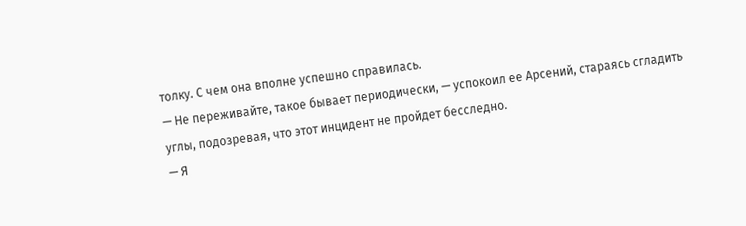толку. С чем она вполне успешно справилась.
— Не переживайте, такое бывает периодически, — успокоил ее Арсений, стараясь сгладить углы, подозревая, что этот инцидент не пройдет бесследно.
— Я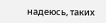надеюсь, таких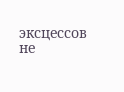эксцессов не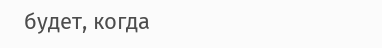будет, когда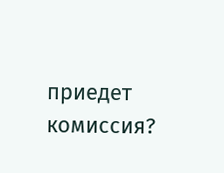приедет комиссия?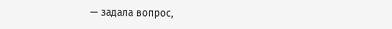— задала вопрос,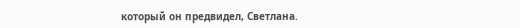который он предвидел, Светлана.